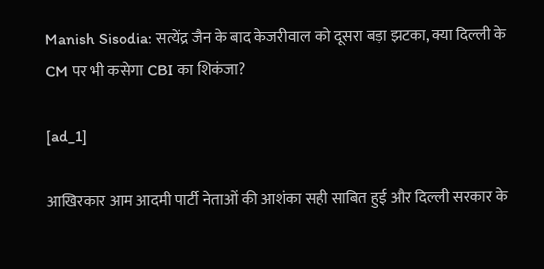Manish Sisodia: सत्येंद्र जैन के बाद केजरीवाल को दूसरा बड़ा झटका, क्या दिल्ली के CM पर भी कसेगा CBI का शिकंजा?

[ad_1]

आखिरकार आम आदमी पार्टी नेताओं की आशंका सही साबित हुई और दिल्ली सरकार के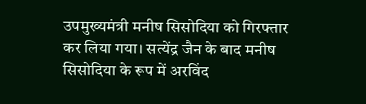उपमुख्यमंत्री मनीष सिसोदिया को गिरफ्तार कर लिया गया। सत्येंद्र जैन के बाद मनीष सिसोदिया के रूप में अरविंद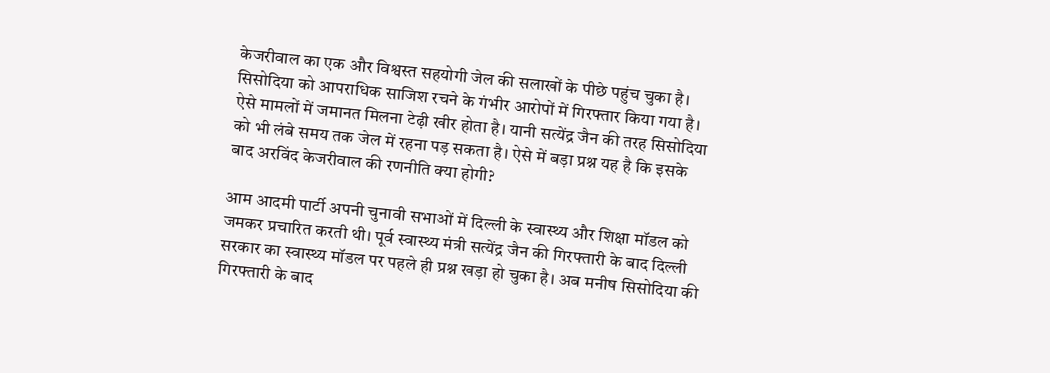केजरीवाल का एक और विश्वस्त सहयोगी जेल की सलाखों के पीछे पहुंच चुका है। सिसोदिया को आपराधिक साजिश रचने के गंभीर आरोपों में गिरफ्तार किया गया है। ऐसे मामलों में जमानत मिलना टेढ़ी खीर होता है। यानी सत्येंद्र जैन की तरह सिसोदिया को भी लंबे समय तक जेल में रहना पड़ सकता है। ऐसे में बड़ा प्रश्न यह है कि इसके बाद अरविंद केजरीवाल की रणनीति क्या होगी?

आम आदमी पार्टी अपनी चुनावी सभाओं में दिल्ली के स्वास्थ्य और शिक्षा मॉडल को जमकर प्रचारित करती थी। पूर्व स्वास्थ्य मंत्री सत्येंद्र जैन की गिरफ्तारी के बाद दिल्ली सरकार का स्वास्थ्य मॉडल पर पहले ही प्रश्न खड़ा हो चुका है। अब मनीष सिसोदिया की गिरफ्तारी के बाद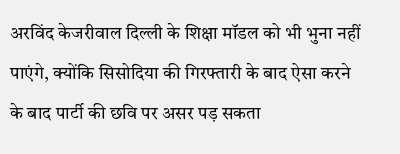अरविंद केजरीवाल दिल्ली के शिक्षा मॉडल को भी भुना नहीं पाएंगे, क्योंकि सिसोदिया की गिरफ्तारी के बाद ऐसा करने के बाद पार्टी की छवि पर असर पड़ सकता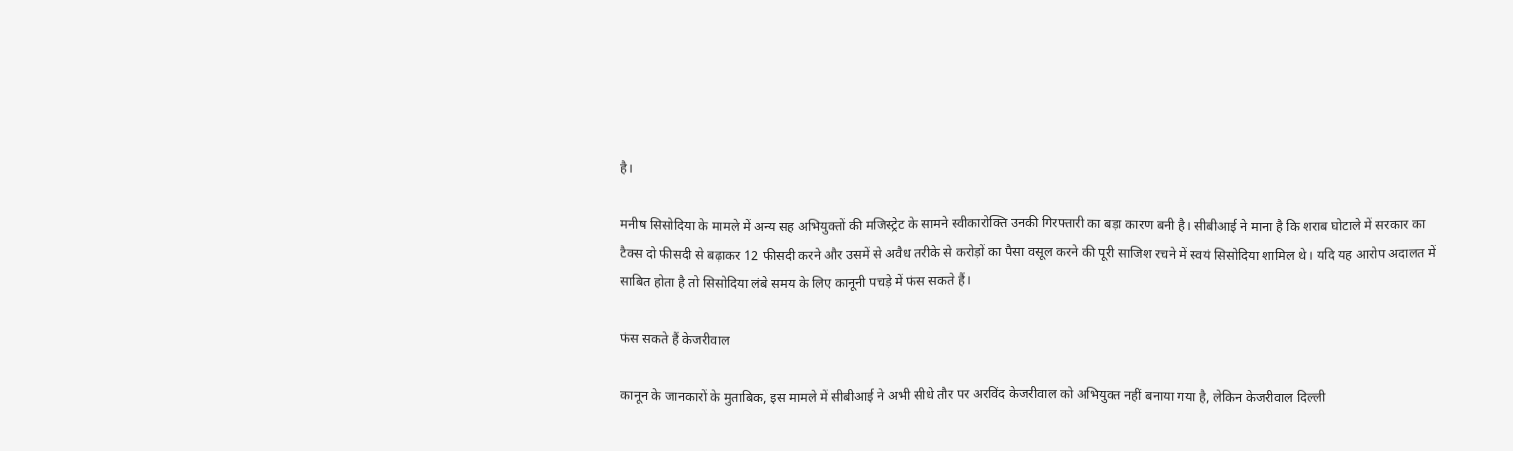है।

मनीष सिसोदिया के मामले में अन्य सह अभियुक्तों की मजिस्ट्रेट के सामने स्वीकारोक्ति उनकी गिरफ्तारी का बड़ा कारण बनी है। सीबीआई ने माना है कि शराब घोटाले में सरकार का टैक्स दो फीसदी से बढ़ाकर 12 फीसदी करने और उसमें से अवैध तरीके से करोड़ों का पैसा वसूल करने की पूरी साजिश रचने में स्वयं सिसोदिया शामिल थे। यदि यह आरोप अदालत में साबित होता है तो सिसोदिया लंबे समय के लिए कानूनी पचड़े में फंस सकते हैं।

फंस सकते हैं केजरीवाल

कानून के जानकारों के मुताबिक, इस मामले में सीबीआई ने अभी सीधे तौर पर अरविंद केजरीवाल को अभियुक्त नहीं बनाया गया है, लेकिन केजरीवाल दिल्ली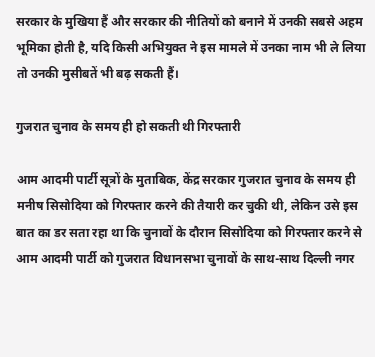सरकार के मुखिया हैं और सरकार की नीतियों को बनाने में उनकी सबसे अहम भूमिका होती है, यदि किसी अभियुक्त ने इस मामले में उनका नाम भी ले लिया तो उनकी मुसीबतें भी बढ़ सकती हैं।

गुजरात चुनाव के समय ही हो सकती थी गिरफ्तारी

आम आदमी पार्टी सूत्रों के मुताबिक, केंद्र सरकार गुजरात चुनाव के समय ही मनीष सिसोदिया को गिरफ्तार करने की तैयारी कर चुकी थी, लेकिन उसे इस बात का डर सता रहा था कि चुनावों के दौरान सिसोदिया को गिरफ्तार करने से आम आदमी पार्टी को गुजरात विधानसभा चुनावों के साथ-साथ दिल्ली नगर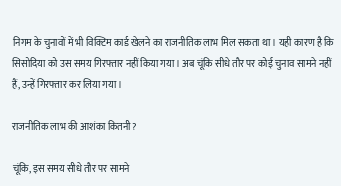निगम के चुनावों में भी विक्टिम कार्ड खेलने का राजनीतिक लाभ मिल सकता था। यही कारण है कि सिसोदिया को उस समय गिरफ्तार नहीं किया गया। अब चूंकि सीधे तौर पर कोई चुनाव सामने नहीं हैं, उन्हें गिरफ्तार कर लिया गया।

राजनीतिक लाभ की आशंका कितनी?

चूंकि, इस समय सीधे तौर पर सामने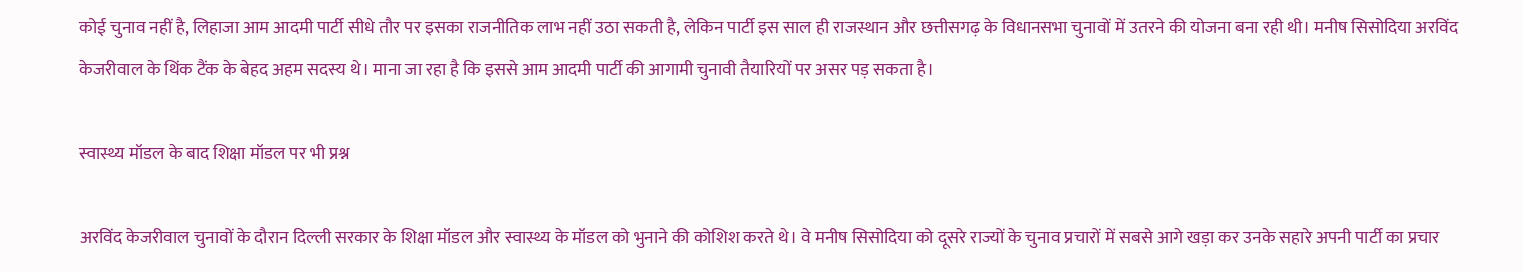कोई चुनाव नहीं है, लिहाजा आम आदमी पार्टी सीधे तौर पर इसका राजनीतिक लाभ नहीं उठा सकती है, लेकिन पार्टी इस साल ही राजस्थान और छत्तीसगढ़ के विधानसभा चुनावों में उतरने की योजना बना रही थी। मनीष सिसोदिया अरविंद केजरीवाल के थिंक टैंक के बेहद अहम सदस्य थे। माना जा रहा है कि इससे आम आदमी पार्टी की आगामी चुनावी तैयारियों पर असर पड़ सकता है।

स्वास्थ्य मॉडल के बाद शिक्षा मॉडल पर भी प्रश्न

अरविंद केजरीवाल चुनावों के दौरान दिल्ली सरकार के शिक्षा मॉडल और स्वास्थ्य के मॉडल को भुनाने की कोशिश करते थे। वे मनीष सिसोदिया को दूसरे राज्यों के चुनाव प्रचारों में सबसे आगे खड़ा कर उनके सहारे अपनी पार्टी का प्रचार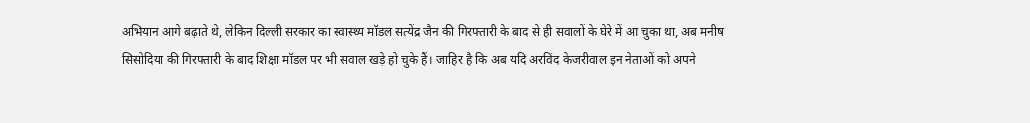अभियान आगे बढ़ाते थे, लेकिन दिल्ली सरकार का स्वास्थ्य मॉडल सत्येंद्र जैन की गिरफ्तारी के बाद से ही सवालों के घेरे में आ चुका था, अब मनीष सिसोदिया की गिरफ्तारी के बाद शिक्षा मॉडल पर भी सवाल खड़े हो चुके हैं। जाहिर है कि अब यदि अरविंद केजरीवाल इन नेताओं को अपने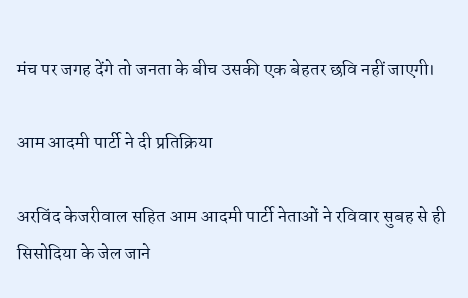मंच पर जगह देंगे तो जनता के बीच उसकी एक बेहतर छवि नहीं जाएगी।

आम आदमी पार्टी ने दी प्रतिक्रिया

अरविंद केजरीवाल सहित आम आदमी पार्टी नेताओं ने रविवार सुबह से ही सिसोदिया के जेल जाने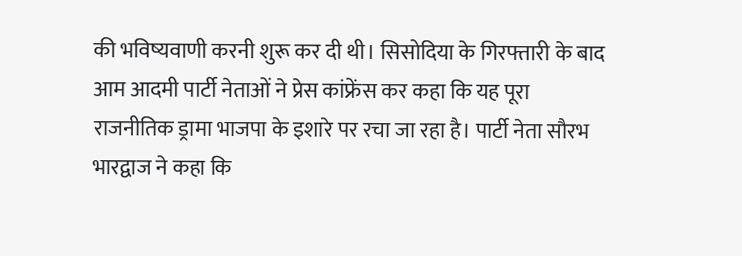की भविष्यवाणी करनी शुरू कर दी थी। सिसोदिया के गिरफ्तारी के बाद आम आदमी पार्टी नेताओं ने प्रेस कांफ्रेंस कर कहा कि यह पूरा राजनीतिक ड्रामा भाजपा के इशारे पर रचा जा रहा है। पार्टी नेता सौरभ भारद्वाज ने कहा कि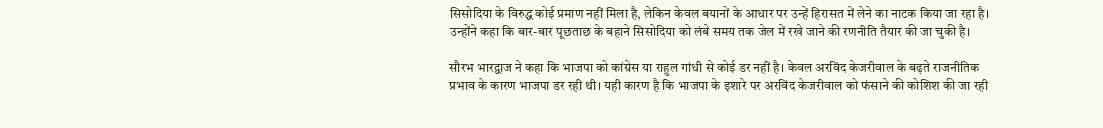सिसोदिया के विरुद्ध कोई प्रमाण नहीं मिला है, लेकिन केवल बयानों के आधार पर उन्हें हिरासत में लेने का नाटक किया जा रहा है। उन्होंने कहा कि बार-बार पूछताछ के बहाने सिसोदिया को लंबे समय तक जेल में रखे जाने की रणनीति तैयार की जा चुकी है।

सौरभ भारद्वाज ने कहा कि भाजपा को कांग्रेस या राहुल गांधी से कोई डर नहीं है। केवल अरविंद केजरीवाल के बढ़ते राजनीतिक प्रभाव के कारण भाजपा डर रही थी। यही कारण है कि भाजपा के इशारे पर अरविंद केजरीवाल को फंसाने की कोशिश की जा रही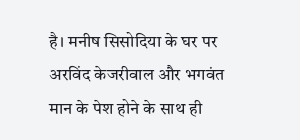है। मनीष सिसोदिया के घर पर अरविंद केजरीवाल और भगवंत मान के पेश होने के साथ ही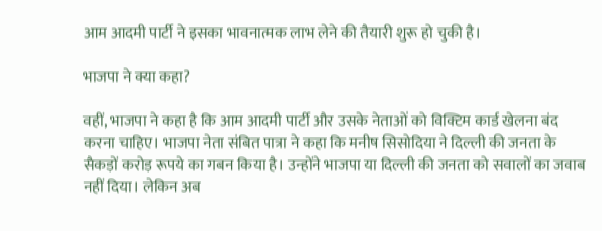आम आदमी पार्टी ने इसका भावनात्मक लाभ लेने की तैयारी शुरू हो चुकी है।

भाजपा ने क्या कहा?

वहीं, भाजपा ने कहा है कि आम आदमी पार्टी और उसके नेताओं को विक्टिम कार्ड खेलना बंद करना चाहिए। भाजपा नेता संबित पात्रा ने कहा कि मनीष सिसोदिया ने दिल्ली की जनता के सैकड़ों करोड़ रूपये का गबन किया है। उन्होंने भाजपा या दिल्ली की जनता को सवालों का जवाब नहीं दिया। लेकिन अब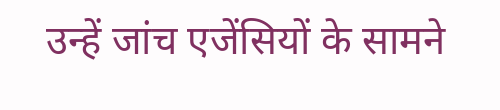उन्हें जांच एजेंसियों के सामने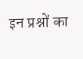इन प्रश्नों का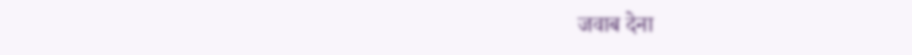जवाब देना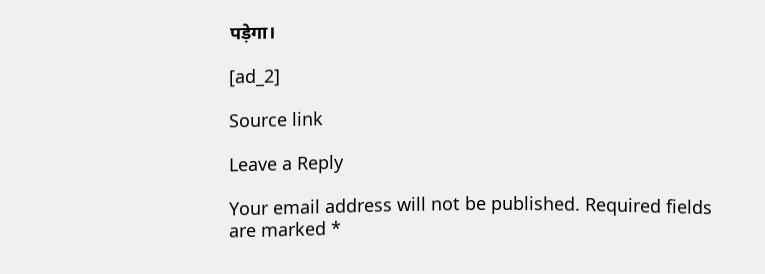पड़ेगा।

[ad_2]

Source link

Leave a Reply

Your email address will not be published. Required fields are marked *